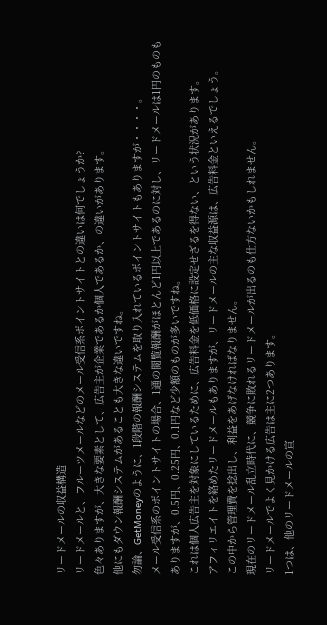リードメールの収益構造
リードメールと、フルーツメールなどのメール受信系ポイントサイトとの違いは何でしょうか?
色々ありますが、大きな要素として、広告主が企業であるか個人であるか、の違いがあります。
他にもダウン報酬システムがあることも大きな違いですね。
勿論、GetMoneyのように、1段階の報酬システムを取り入れているポイントサイトもありますが・・・・。
メール受信系のポイントサイトの場合、1通の閲覧報酬がほとんど1円以上であるのに対し、リードメールは1円のものもありますが、0.5円、0.25円、0.1円など少額のものが多いですね。
これは個人広告主を対象にしているために、広告料金を低価格に設定せざるを得ない、という状況があります。
アフィリエイトを絡めたリードメールもありますが、リードメールの主な収益源は、広告料金といえるでしょう。
この中から管理費を捻出し、利益をあげなければなりません。
現在のリードメール乱立時代に、競争に敗れるリードメールが出るのも仕方ないかもしれません。
リードメールでよく見かける広告は主に2つあります。
1つは、他のリードメールの宣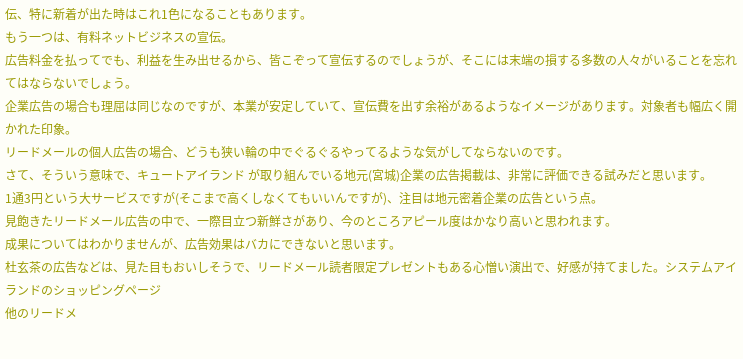伝、特に新着が出た時はこれ1色になることもあります。
もう一つは、有料ネットビジネスの宣伝。
広告料金を払ってでも、利益を生み出せるから、皆こぞって宣伝するのでしょうが、そこには末端の損する多数の人々がいることを忘れてはならないでしょう。
企業広告の場合も理屈は同じなのですが、本業が安定していて、宣伝費を出す余裕があるようなイメージがあります。対象者も幅広く開かれた印象。
リードメールの個人広告の場合、どうも狭い輪の中でぐるぐるやってるような気がしてならないのです。
さて、そういう意味で、キュートアイランド が取り組んでいる地元(宮城)企業の広告掲載は、非常に評価できる試みだと思います。
1通3円という大サービスですが(そこまで高くしなくてもいいんですが)、注目は地元密着企業の広告という点。
見飽きたリードメール広告の中で、一際目立つ新鮮さがあり、今のところアピール度はかなり高いと思われます。
成果についてはわかりませんが、広告効果はバカにできないと思います。
杜玄茶の広告などは、見た目もおいしそうで、リードメール読者限定プレゼントもある心憎い演出で、好感が持てました。システムアイランドのショッピングページ
他のリードメ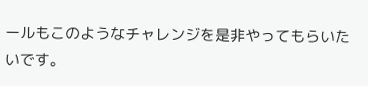ールもこのようなチャレンジを是非やってもらいたいです。